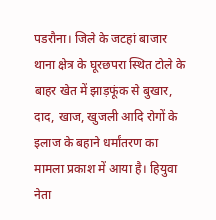पडरौना। जिले के जटहां बाजार थाना क्षेत्र के घूरछपरा स्थित टोले के बाहर खेत में झाड़फूंक से बुखार, दाद, खाज, खुजली आदि रोगों के इलाज के बहाने धर्मांतरण का मामला प्रकाश में आया है। हियुवा नेता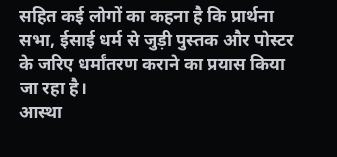सहित कई लोगों का कहना है कि प्रार्थना सभा, ईसाई धर्म से जुड़ी पुस्तक और पोस्टर के जरिए धर्मांतरण कराने का प्रयास किया जा रहा है।
आस्था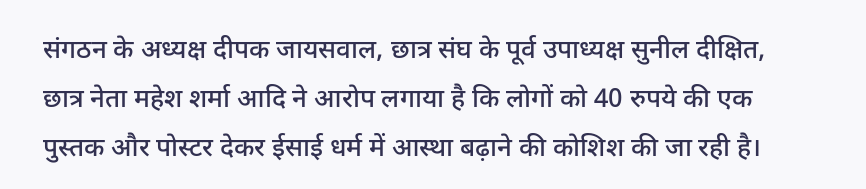संगठन के अध्यक्ष दीपक जायसवाल, छात्र संघ के पूर्व उपाध्यक्ष सुनील दीक्षित, छात्र नेता महेश शर्मा आदि ने आरोप लगाया है कि लोगों को 40 रुपये की एक पुस्तक और पोस्टर देकर ईसाई धर्म में आस्था बढ़ाने की कोशिश की जा रही है।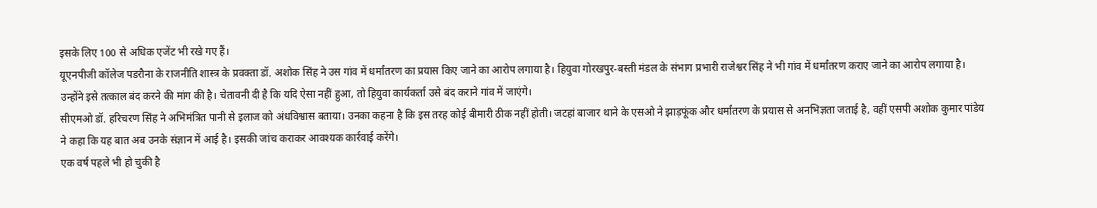इसके लिए 100 से अधिक एजेंट भी रखे गए हैं।
यूएनपीजी कॉलेज पडरौना के राजनीति शास्त्र के प्रवक्ता डॉ. अशोक सिंह ने उस गांव में धर्मांतरण का प्रयास किए जाने का आरोप लगाया है। हियुवा गोरखपुर-बस्ती मंडल के संभाग प्रभारी राजेश्वर सिंह ने भी गांव में धर्मांतरण कराए जाने का आरोप लगाया है। उन्होंने इसे तत्काल बंद करने की मांग की है। चेतावनी दी है कि यदि ऐसा नहीं हुआ, तो हियुवा कार्यकर्ता उसे बंद कराने गांव में जाएंगे।
सीएमओ डॉ. हरिचरण सिंह ने अभिमंत्रित पानी से इलाज को अंधविश्वास बताया। उनका कहना है कि इस तरह कोई बीमारी ठीक नहीं होती। जटहां बाजार थाने के एसओ ने झाड़फूंक और धर्मांतरण के प्रयास से अनभिज्ञता जताई है, वहीं एसपी अशोक कुमार पांडेय ने कहा कि यह बात अब उनके संज्ञान में आई है। इसकी जांच कराकर आवश्यक कार्रवाई करेंगे।
एक वर्ष पहले भी हो चुकी है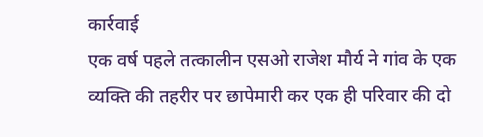कार्रवाई
एक वर्ष पहले तत्कालीन एसओ राजेश मौर्य ने गांव के एक व्यक्ति की तहरीर पर छापेमारी कर एक ही परिवार की दो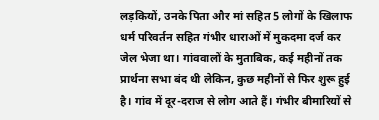लड़कियों, उनके पिता और मां सहित 5 लोगों के खिलाफ धर्म परिवर्तन सहित गंभीर धाराओं में मुकदमा दर्ज कर जेल भेजा था। गांववालों के मुताबिक, कई महीनों तक प्रार्थना सभा बंद थी लेकिन, कुछ महीनों से फिर शुरू हुई है। गांव में दूर-दराज से लोग आते हैं। गंभीर बीमारियों से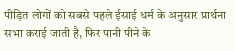पीड़ित लोगों को सबसे पहले ईसाई धर्म के अनुसार प्रार्थना सभा कराई जाती है, फिर पानी पीने के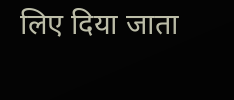लिए दिया जाता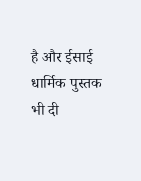है और ईसाई धार्मिक पुस्तक भी दी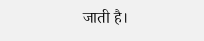जाती है।